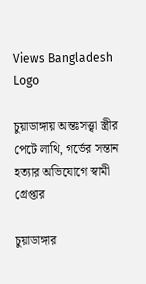Views Bangladesh Logo

চুয়াডাঙ্গায় অন্তঃসত্ত্বা স্ত্রীর পেটে লাথি, গর্ভের সন্তান হত্যার অভিযোগে স্বামী গ্রেপ্তার

চুয়াডাঙ্গার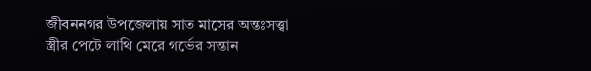জীবননগর উপজেলায় সাত মাসের অন্তঃসত্ত্বা স্ত্রীর পেটে লাথি মেরে গর্ভের সন্তান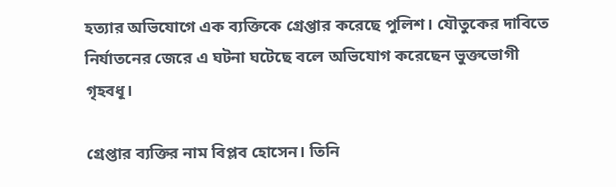হত্যার অভিযোগে এক ব্যক্তিকে গ্রেপ্তার করেছে পুলিশ। যৌতুকের দাবিতে নির্যাতনের জেরে এ ঘটনা ঘটেছে বলে অভিযোগ করেছেন ভুক্তভোগী গৃহবধূ।

গ্রেপ্তার ব্যক্তির নাম বিপ্লব হোসেন। তিনি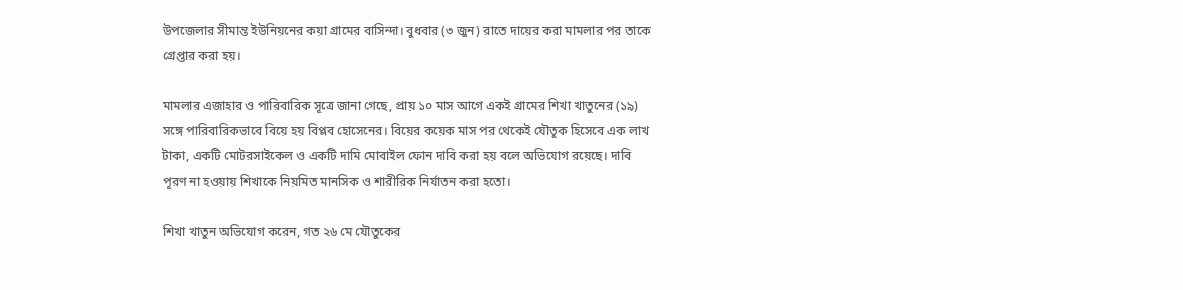উপজেলার সীমান্ত ইউনিয়নের কয়া গ্রামের বাসিন্দা। বুধবার (৩ জুন) রাতে দায়ের করা মামলার পর তাকে গ্রেপ্তার করা হয়।

মামলার এজাহার ও পারিবারিক সূত্রে জানা গেছে, প্রায় ১০ মাস আগে একই গ্রামের শিখা খাতুনের (১৯) সঙ্গে পারিবারিকভাবে বিয়ে হয় বিপ্লব হোসেনের। বিয়ের কয়েক মাস পর থেকেই যৌতুক হিসেবে এক লাখ টাকা, একটি মোটরসাইকেল ও একটি দামি মোবাইল ফোন দাবি করা হয় বলে অভিযোগ রয়েছে। দাবি পূরণ না হওয়ায় শিখাকে নিয়মিত মানসিক ও শারীরিক নির্যাতন করা হতো।

শিখা খাতুন অভিযোগ করেন, গত ২৬ মে যৌতুকের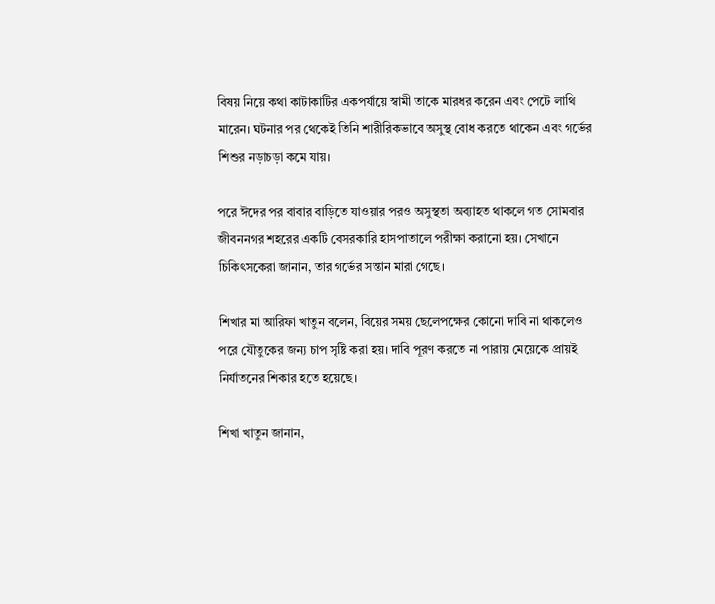বিষয় নিয়ে কথা কাটাকাটির একপর্যায়ে স্বামী তাকে মারধর করেন এবং পেটে লাথি মারেন। ঘটনার পর থেকেই তিনি শারীরিকভাবে অসুস্থ বোধ করতে থাকেন এবং গর্ভের শিশুর নড়াচড়া কমে যায়।

পরে ঈদের পর বাবার বাড়িতে যাওয়ার পরও অসুস্থতা অব্যাহত থাকলে গত সোমবার জীবননগর শহরের একটি বেসরকারি হাসপাতালে পরীক্ষা করানো হয়। সেখানে চিকিৎসকেরা জানান, তার গর্ভের সন্তান মারা গেছে।

শিখার মা আরিফা খাতুন বলেন, বিয়ের সময় ছেলেপক্ষের কোনো দাবি না থাকলেও পরে যৌতুকের জন্য চাপ সৃষ্টি করা হয়। দাবি পূরণ করতে না পারায় মেয়েকে প্রায়ই নির্যাতনের শিকার হতে হয়েছে।

শিখা খাতুন জানান,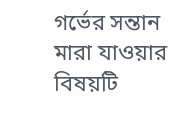গর্ভের সন্তান মারা যাওয়ার বিষয়টি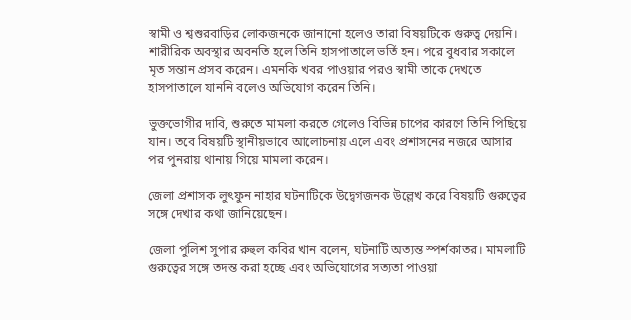স্বামী ও শ্বশুরবাড়ির লোকজনকে জানানো হলেও তারা বিষয়টিকে গুরুত্ব দেয়নি। শারীরিক অবস্থার অবনতি হলে তিনি হাসপাতালে ভর্তি হন। পরে বুধবার সকালে মৃত সন্তান প্রসব করেন। এমনকি খবর পাওয়ার পরও স্বামী তাকে দেখতে হাসপাতালে যাননি বলেও অভিযোগ করেন তিনি।

ভুক্তভোগীর দাবি, শুরুতে মামলা করতে গেলেও বিভিন্ন চাপের কারণে তিনি পিছিয়ে যান। তবে বিষয়টি স্থানীয়ভাবে আলোচনায় এলে এবং প্রশাসনের নজরে আসার পর পুনরায় থানায় গিয়ে মামলা করেন।

জেলা প্রশাসক লুৎফুন নাহার ঘটনাটিকে উদ্বেগজনক উল্লেখ করে বিষয়টি গুরুত্বের সঙ্গে দেখার কথা জানিয়েছেন।

জেলা পুলিশ সুপার রুহুল কবির খান বলেন, ঘটনাটি অত্যন্ত স্পর্শকাতর। মামলাটি গুরুত্বের সঙ্গে তদন্ত করা হচ্ছে এবং অভিযোগের সত্যতা পাওয়া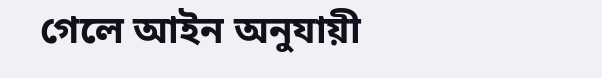গেলে আইন অনুযায়ী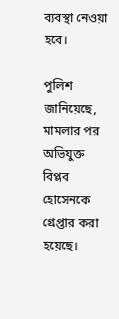ব্যবস্থা নেওয়া হবে।

পুলিশ জানিয়েছে, মামলার পর অভিযুক্ত বিপ্লব হোসেনকে গ্রেপ্তার করা হয়েছে।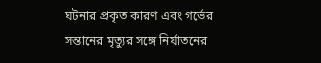ঘটনার প্রকৃত কারণ এবং গর্ভের সন্তানের মৃত্যুর সঙ্গে নির্যাতনের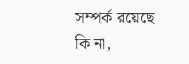সম্পর্ক রয়েছে কি না,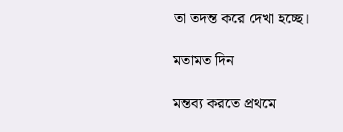তা তদন্ত করে দেখা হচ্ছে।

মতামত দিন

মন্তব্য করতে প্রথমে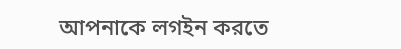আপনাকে লগইন করতে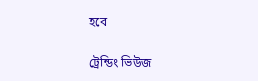হবে

ট্রেন্ডিং ভিউজ